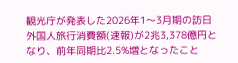観光庁が発表した2026年1〜3月期の訪日外国人旅行消費額(速報)が2兆3,378億円となり、前年同期比2.5%増となったこと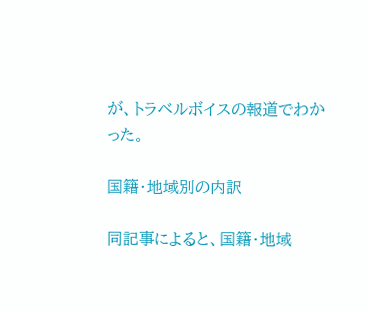が、トラベルボイスの報道でわかった。

国籍・地域別の内訳

同記事によると、国籍・地域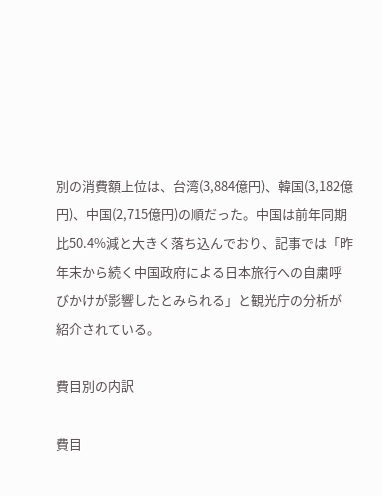別の消費額上位は、台湾(3,884億円)、韓国(3,182億円)、中国(2,715億円)の順だった。中国は前年同期比50.4%減と大きく落ち込んでおり、記事では「昨年末から続く中国政府による日本旅行への自粛呼びかけが影響したとみられる」と観光庁の分析が紹介されている。

費目別の内訳

費目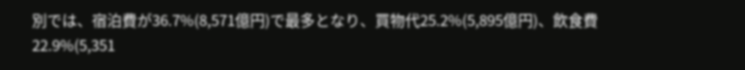別では、宿泊費が36.7%(8,571億円)で最多となり、買物代25.2%(5,895億円)、飲食費22.9%(5,351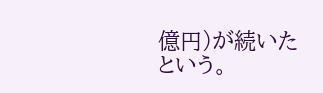億円)が続いたという。